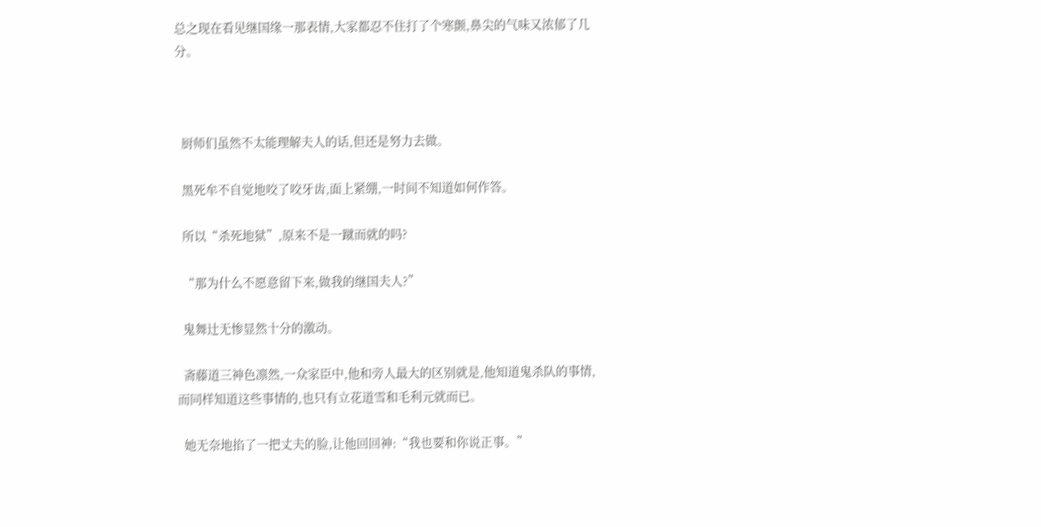总之现在看见继国缘一那表情,大家都忍不住打了个寒颤,鼻尖的气味又浓郁了几分。



  厨师们虽然不太能理解夫人的话,但还是努力去做。

  黑死牟不自觉地咬了咬牙齿,面上紧绷,一时间不知道如何作答。

  所以“杀死地狱”,原来不是一蹴而就的吗?

  “那为什么不愿意留下来,做我的继国夫人?”

  鬼舞辻无惨显然十分的激动。

  斋藤道三神色凛然,一众家臣中,他和旁人最大的区别就是,他知道鬼杀队的事情,而同样知道这些事情的,也只有立花道雪和毛利元就而已。

  她无奈地掐了一把丈夫的脸,让他回回神:“我也要和你说正事。”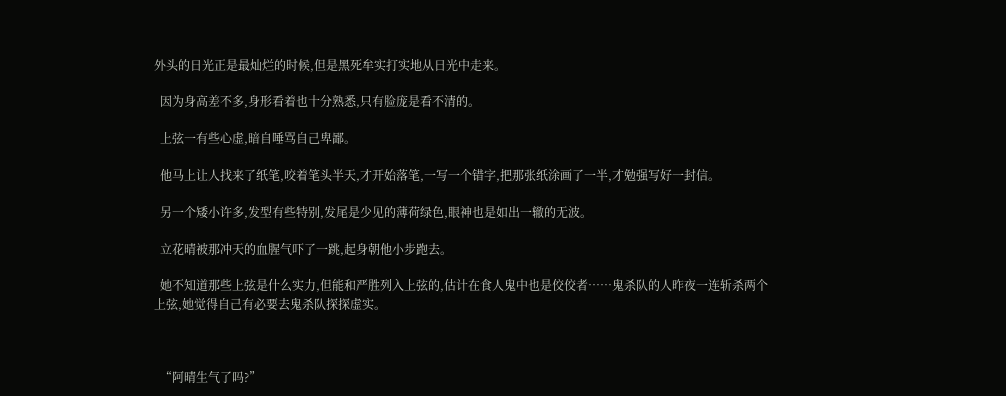外头的日光正是最灿烂的时候,但是黑死牟实打实地从日光中走来。

  因为身高差不多,身形看着也十分熟悉,只有脸庞是看不清的。

  上弦一有些心虚,暗自唾骂自己卑鄙。

  他马上让人找来了纸笔,咬着笔头半天,才开始落笔,一写一个错字,把那张纸涂画了一半,才勉强写好一封信。

  另一个矮小许多,发型有些特别,发尾是少见的薄荷绿色,眼神也是如出一辙的无波。

  立花晴被那冲天的血腥气吓了一跳,起身朝他小步跑去。

  她不知道那些上弦是什么实力,但能和严胜列入上弦的,估计在食人鬼中也是佼佼者……鬼杀队的人昨夜一连斩杀两个上弦,她觉得自己有必要去鬼杀队探探虚实。



  “阿晴生气了吗?”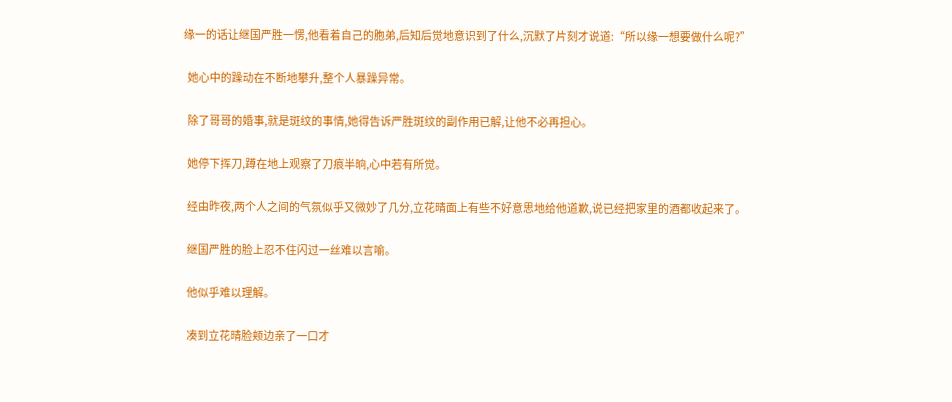缘一的话让继国严胜一愣,他看着自己的胞弟,后知后觉地意识到了什么,沉默了片刻才说道:“所以缘一想要做什么呢?”

  她心中的躁动在不断地攀升,整个人暴躁异常。

  除了哥哥的婚事,就是斑纹的事情,她得告诉严胜斑纹的副作用已解,让他不必再担心。

  她停下挥刀,蹲在地上观察了刀痕半晌,心中若有所觉。

  经由昨夜,两个人之间的气氛似乎又微妙了几分,立花晴面上有些不好意思地给他道歉,说已经把家里的酒都收起来了。

  继国严胜的脸上忍不住闪过一丝难以言喻。

  他似乎难以理解。

  凑到立花晴脸颊边亲了一口才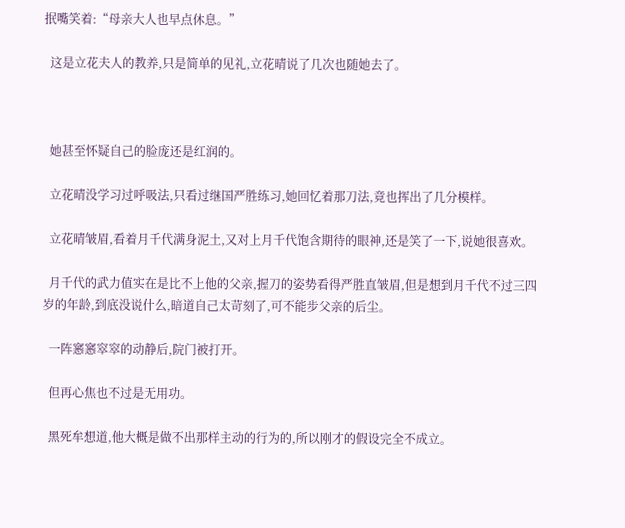抿嘴笑着:“母亲大人也早点休息。”

  这是立花夫人的教养,只是简单的见礼,立花晴说了几次也随她去了。



  她甚至怀疑自己的脸庞还是红润的。

  立花晴没学习过呼吸法,只看过继国严胜练习,她回忆着那刀法,竟也挥出了几分模样。

  立花晴皱眉,看着月千代满身泥土,又对上月千代饱含期待的眼神,还是笑了一下,说她很喜欢。

  月千代的武力值实在是比不上他的父亲,握刀的姿势看得严胜直皱眉,但是想到月千代不过三四岁的年龄,到底没说什么,暗道自己太苛刻了,可不能步父亲的后尘。

  一阵窸窸窣窣的动静后,院门被打开。

  但再心焦也不过是无用功。

  黑死牟想道,他大概是做不出那样主动的行为的,所以刚才的假设完全不成立。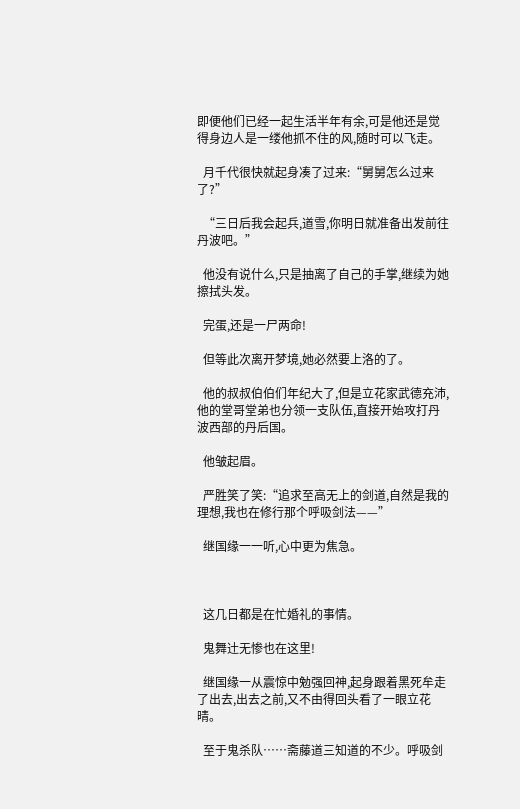即便他们已经一起生活半年有余,可是他还是觉得身边人是一缕他抓不住的风,随时可以飞走。

  月千代很快就起身凑了过来:“舅舅怎么过来了?”

  “三日后我会起兵,道雪,你明日就准备出发前往丹波吧。”

  他没有说什么,只是抽离了自己的手掌,继续为她擦拭头发。

  完蛋,还是一尸两命!

  但等此次离开梦境,她必然要上洛的了。

  他的叔叔伯伯们年纪大了,但是立花家武德充沛,他的堂哥堂弟也分领一支队伍,直接开始攻打丹波西部的丹后国。

  他皱起眉。

  严胜笑了笑:“追求至高无上的剑道,自然是我的理想,我也在修行那个呼吸剑法——”

  继国缘一一听,心中更为焦急。



  这几日都是在忙婚礼的事情。

  鬼舞辻无惨也在这里!

  继国缘一从震惊中勉强回神,起身跟着黑死牟走了出去,出去之前,又不由得回头看了一眼立花晴。

  至于鬼杀队……斋藤道三知道的不少。呼吸剑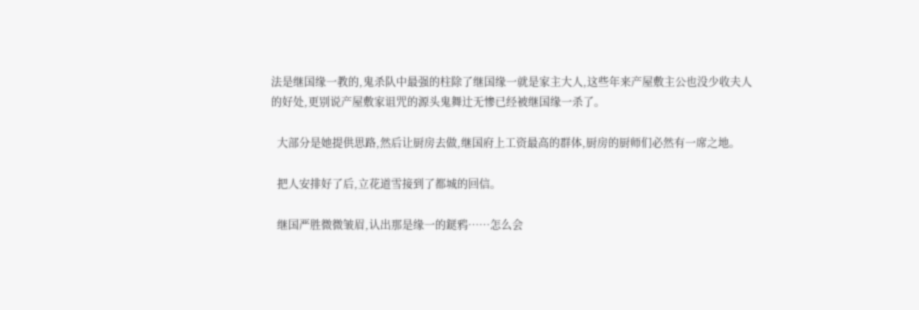法是继国缘一教的,鬼杀队中最强的柱除了继国缘一就是家主大人,这些年来产屋敷主公也没少收夫人的好处,更别说产屋敷家诅咒的源头鬼舞辻无惨已经被继国缘一杀了。

  大部分是她提供思路,然后让厨房去做,继国府上工资最高的群体,厨房的厨师们必然有一席之地。

  把人安排好了后,立花道雪接到了都城的回信。

  继国严胜微微皱眉,认出那是缘一的鎹鸦……怎么会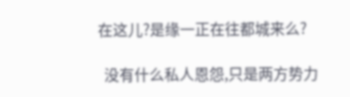在这儿?是缘一正在往都城来么?

  没有什么私人恩怨,只是两方势力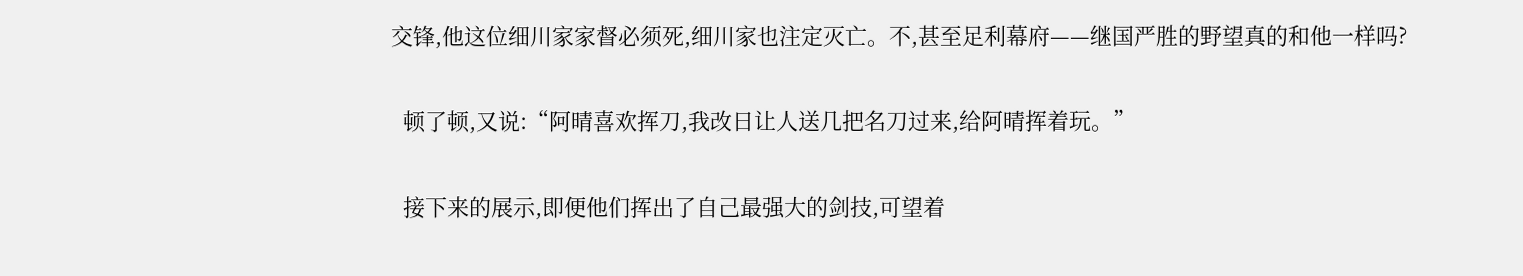交锋,他这位细川家家督必须死,细川家也注定灭亡。不,甚至足利幕府——继国严胜的野望真的和他一样吗?

  顿了顿,又说:“阿晴喜欢挥刀,我改日让人送几把名刀过来,给阿晴挥着玩。”

  接下来的展示,即便他们挥出了自己最强大的剑技,可望着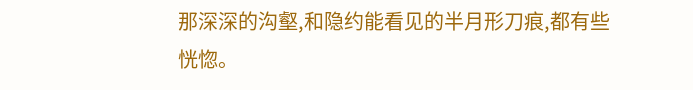那深深的沟壑,和隐约能看见的半月形刀痕,都有些恍惚。